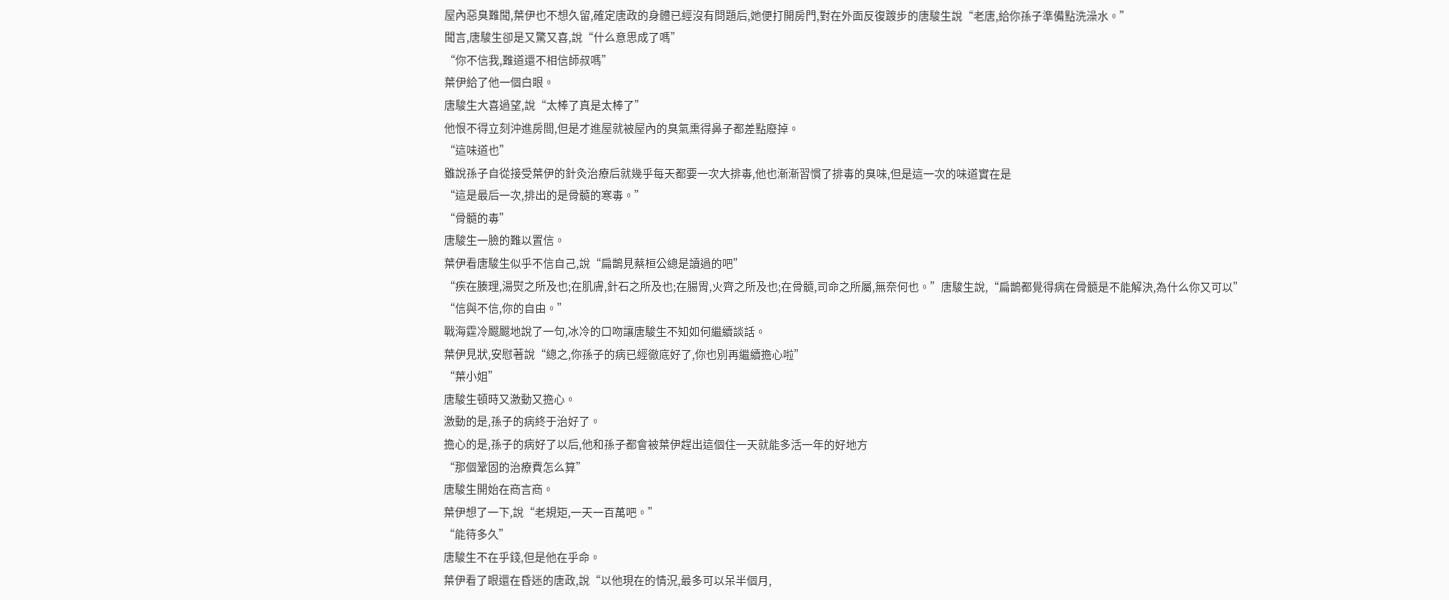屋內惡臭難聞,葉伊也不想久留,確定唐政的身體已經沒有問題后,她便打開房門,對在外面反復踱步的唐駿生說“老唐,給你孫子準備點洗澡水。”
聞言,唐駿生卻是又驚又喜,說“什么意思成了嗎”
“你不信我,難道還不相信師叔嗎”
葉伊給了他一個白眼。
唐駿生大喜過望,說“太棒了真是太棒了”
他恨不得立刻沖進房間,但是才進屋就被屋內的臭氣熏得鼻子都差點廢掉。
“這味道也”
雖說孫子自從接受葉伊的針灸治療后就幾乎每天都要一次大排毒,他也漸漸習慣了排毒的臭味,但是這一次的味道實在是
“這是最后一次,排出的是骨髓的寒毒。”
“骨髓的毒”
唐駿生一臉的難以置信。
葉伊看唐駿生似乎不信自己,說“扁鵲見蔡桓公總是讀過的吧”
“疾在腠理,湯熨之所及也;在肌膚,針石之所及也;在腸胃,火齊之所及也;在骨髓,司命之所屬,無奈何也。”唐駿生說,“扁鵲都覺得病在骨髓是不能解決,為什么你又可以”
“信與不信,你的自由。”
戰海霆冷颼颼地說了一句,冰冷的口吻讓唐駿生不知如何繼續談話。
葉伊見狀,安慰著說“總之,你孫子的病已經徹底好了,你也別再繼續擔心啦”
“葉小姐”
唐駿生頓時又激動又擔心。
激動的是,孫子的病終于治好了。
擔心的是,孫子的病好了以后,他和孫子都會被葉伊趕出這個住一天就能多活一年的好地方
“那個鞏固的治療費怎么算”
唐駿生開始在商言商。
葉伊想了一下,說“老規矩,一天一百萬吧。”
“能待多久”
唐駿生不在乎錢,但是他在乎命。
葉伊看了眼還在昏迷的唐政,說“以他現在的情況,最多可以呆半個月,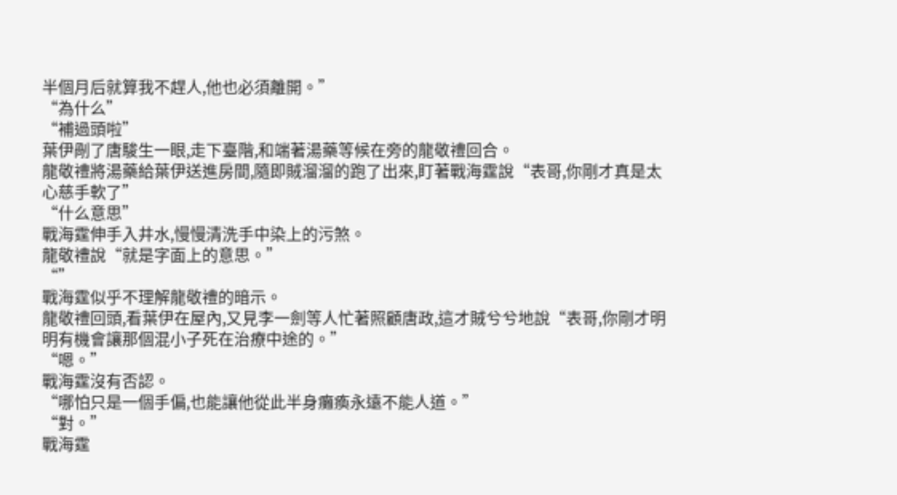半個月后就算我不趕人,他也必須離開。”
“為什么”
“補過頭啦”
葉伊剮了唐駿生一眼,走下臺階,和端著湯藥等候在旁的龍敬禮回合。
龍敬禮將湯藥給葉伊送進房間,隨即賊溜溜的跑了出來,盯著戰海霆說“表哥,你剛才真是太心慈手軟了”
“什么意思”
戰海霆伸手入井水,慢慢清洗手中染上的污煞。
龍敬禮說“就是字面上的意思。”
“”
戰海霆似乎不理解龍敬禮的暗示。
龍敬禮回頭,看葉伊在屋內,又見李一劍等人忙著照顧唐政,這才賊兮兮地說“表哥,你剛才明明有機會讓那個混小子死在治療中途的。”
“嗯。”
戰海霆沒有否認。
“哪怕只是一個手偏,也能讓他從此半身癱瘓永遠不能人道。”
“對。”
戰海霆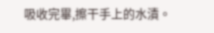吸收完畢,擦干手上的水漬。